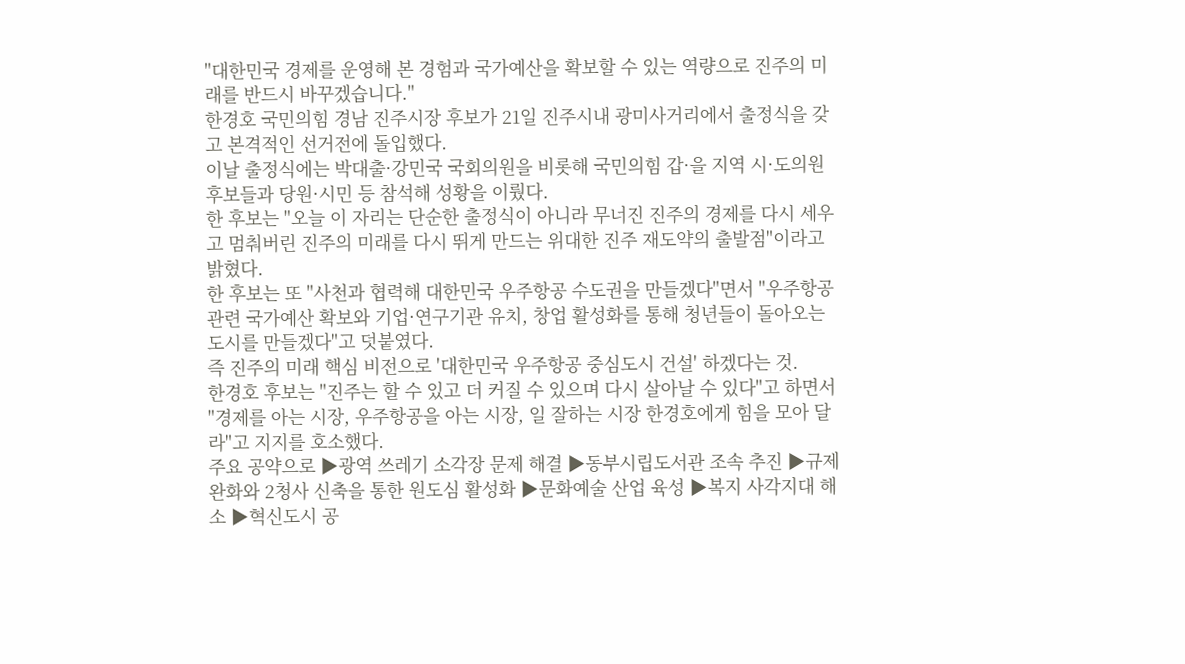"대한민국 경제를 운영해 본 경험과 국가예산을 확보할 수 있는 역량으로 진주의 미래를 반드시 바꾸겠습니다."
한경호 국민의힘 경남 진주시장 후보가 21일 진주시내 광미사거리에서 출정식을 갖고 본격적인 선거전에 돌입했다.
이날 출정식에는 박대출·강민국 국회의원을 비롯해 국민의힘 갑·을 지역 시·도의원 후보들과 당원·시민 등 참석해 성황을 이뤘다.
한 후보는 "오늘 이 자리는 단순한 출정식이 아니라 무너진 진주의 경제를 다시 세우고 멈춰버린 진주의 미래를 다시 뛰게 만드는 위대한 진주 재도약의 출발점"이라고 밝혔다.
한 후보는 또 "사천과 협력해 대한민국 우주항공 수도권을 만들겠다"면서 "우주항공 관련 국가예산 확보와 기업·연구기관 유치, 창업 활성화를 통해 청년들이 돌아오는 도시를 만들겠다"고 덧붙였다.
즉 진주의 미래 핵심 비전으로 '대한민국 우주항공 중심도시 건설' 하겠다는 것.
한경호 후보는 "진주는 할 수 있고 더 커질 수 있으며 다시 살아날 수 있다"고 하면서 "경제를 아는 시장, 우주항공을 아는 시장, 일 잘하는 시장 한경호에게 힘을 모아 달라"고 지지를 호소했다.
주요 공약으로 ▶광역 쓰레기 소각장 문제 해결 ▶동부시립도서관 조속 추진 ▶규제 완화와 2청사 신축을 통한 원도심 활성화 ▶문화예술 산업 육성 ▶복지 사각지대 해소 ▶혁신도시 공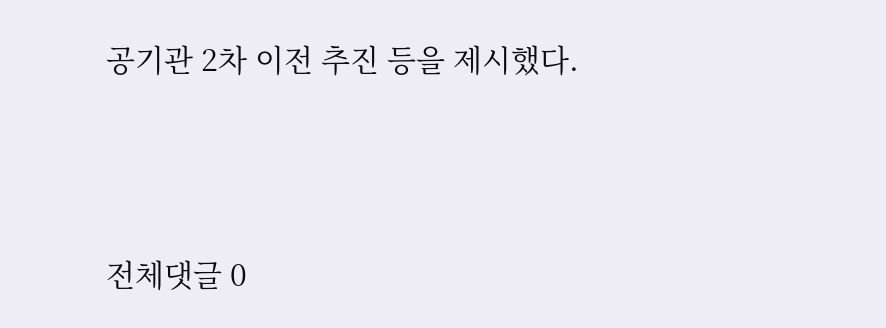공기관 2차 이전 추진 등을 제시했다.




전체댓글 0